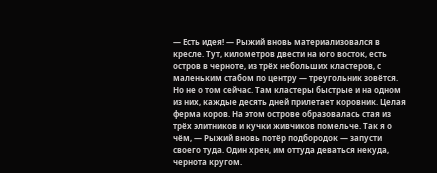— Есть идея! — Рыжий вновь материализовался в кресле. Тут, километров двести на юго восток, есть остров в черноте, из трёх небольших кластеров, с маленьким стабом по центру — треугольник зовётся. Но не о том сейчас. Там кластеры быстрые и на одном из них, каждые десять дней прилетает коровник. Целая ферма коров. На этом острове образовалась стая из трёх элитников и кучки живчиков помельче. Так я о чём, — Рыжий вновь потёр подбородок — запусти своего туда. Один хрен, им оттуда деваться некуда, чернота кругом.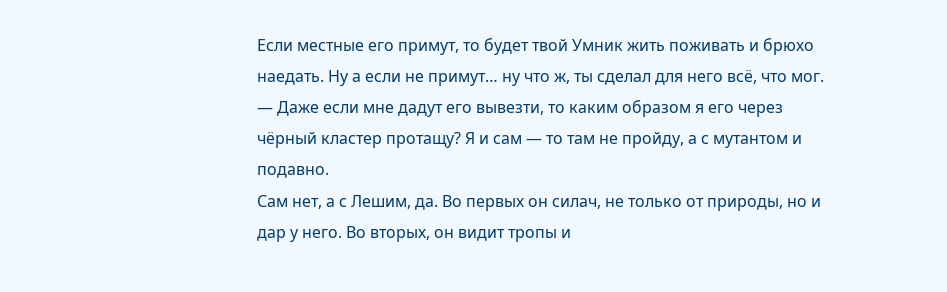Если местные его примут, то будет твой Умник жить поживать и брюхо наедать. Ну а если не примут… ну что ж, ты сделал для него всё, что мог.
— Даже если мне дадут его вывезти, то каким образом я его через чёрный кластер протащу? Я и сам — то там не пройду, а с мутантом и подавно.
Сам нет, а с Лешим, да. Во первых он силач, не только от природы, но и дар у него. Во вторых, он видит тропы и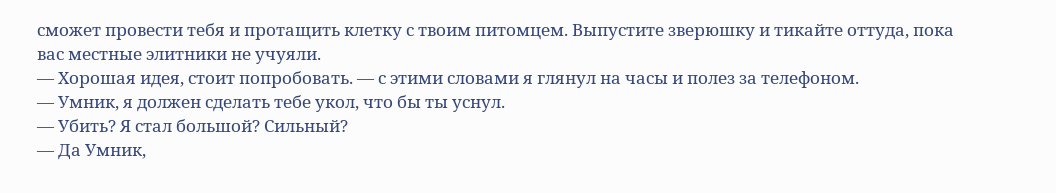сможет провести тебя и протащить клетку с твоим питомцем. Выпустите зверюшку и тикайте оттуда, пока вас местные элитники не учуяли.
— Хорошая идея, стоит попробовать. — с этими словами я глянул на часы и полез за телефоном.
— Умник, я должен сделать тебе укол, что бы ты уснул.
— Убить? Я стал большой? Сильный?
— Да Умник,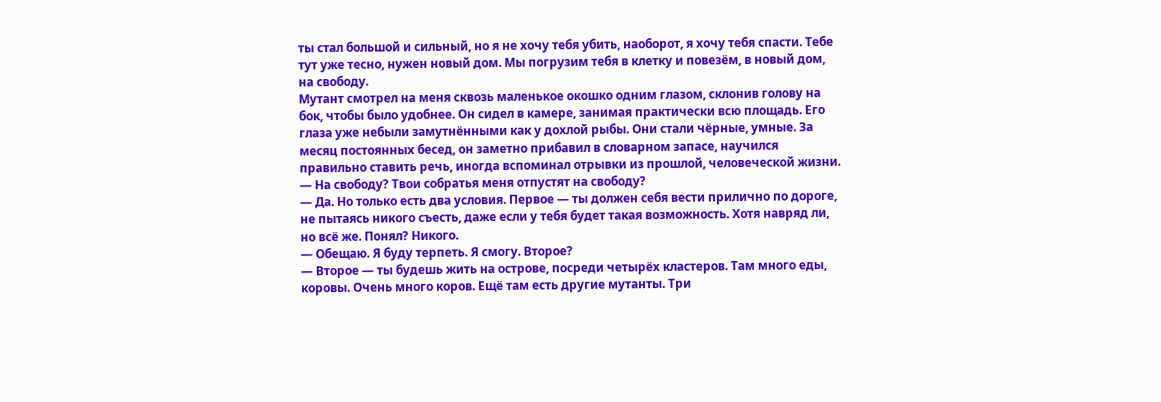ты стал большой и сильный, но я не хочу тебя убить, наоборот, я хочу тебя спасти. Тебе тут уже тесно, нужен новый дом. Мы погрузим тебя в клетку и повезём, в новый дом, на свободу.
Мутант смотрел на меня сквозь маленькое окошко одним глазом, склонив голову на бок, чтобы было удобнее. Он сидел в камере, занимая практически всю площадь. Его глаза уже небыли замутнёнными как у дохлой рыбы. Они стали чёрные, умные. За месяц постоянных бесед, он заметно прибавил в словарном запасе, научился правильно ставить речь, иногда вспоминал отрывки из прошлой, человеческой жизни.
— На свободу? Твои собратья меня отпустят на свободу?
— Да. Но только есть два условия. Первое — ты должен себя вести прилично по дороге, не пытаясь никого съесть, даже если у тебя будет такая возможность. Хотя навряд ли, но всё же. Понял? Никого.
— Обещаю. Я буду терпеть. Я смогу. Второе?
— Второе — ты будешь жить на острове, посреди четырёх кластеров. Там много еды, коровы. Очень много коров. Ещё там есть другие мутанты. Три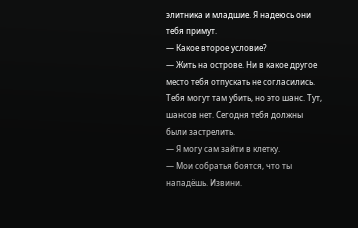элитника и младшие. Я надеюсь они тебя примут.
— Какое второе условие?
— Жить на острове. Ни в какое другое место тебя отпускать не согласились. Тебя могут там убить, но это шанс. Тут, шансов нет. Сегодня тебя должны были застрелить.
— Я могу сам зайти в клетку.
— Мои собратья боятся, что ты нападёшь. Извини.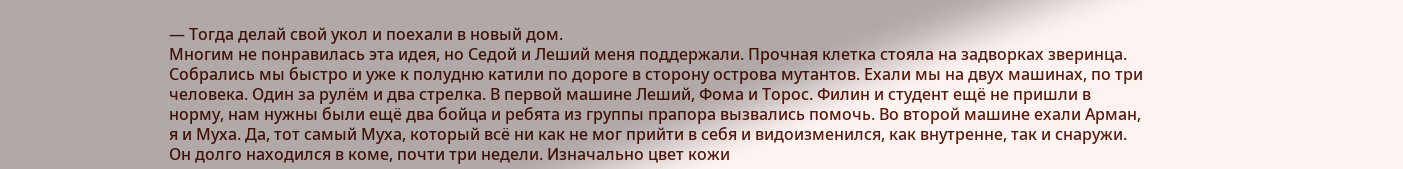— Тогда делай свой укол и поехали в новый дом.
Многим не понравилась эта идея, но Седой и Леший меня поддержали. Прочная клетка стояла на задворках зверинца. Собрались мы быстро и уже к полудню катили по дороге в сторону острова мутантов. Ехали мы на двух машинах, по три человека. Один за рулём и два стрелка. В первой машине Леший, Фома и Торос. Филин и студент ещё не пришли в норму, нам нужны были ещё два бойца и ребята из группы прапора вызвались помочь. Во второй машине ехали Арман, я и Муха. Да, тот самый Муха, который всё ни как не мог прийти в себя и видоизменился, как внутренне, так и снаружи.
Он долго находился в коме, почти три недели. Изначально цвет кожи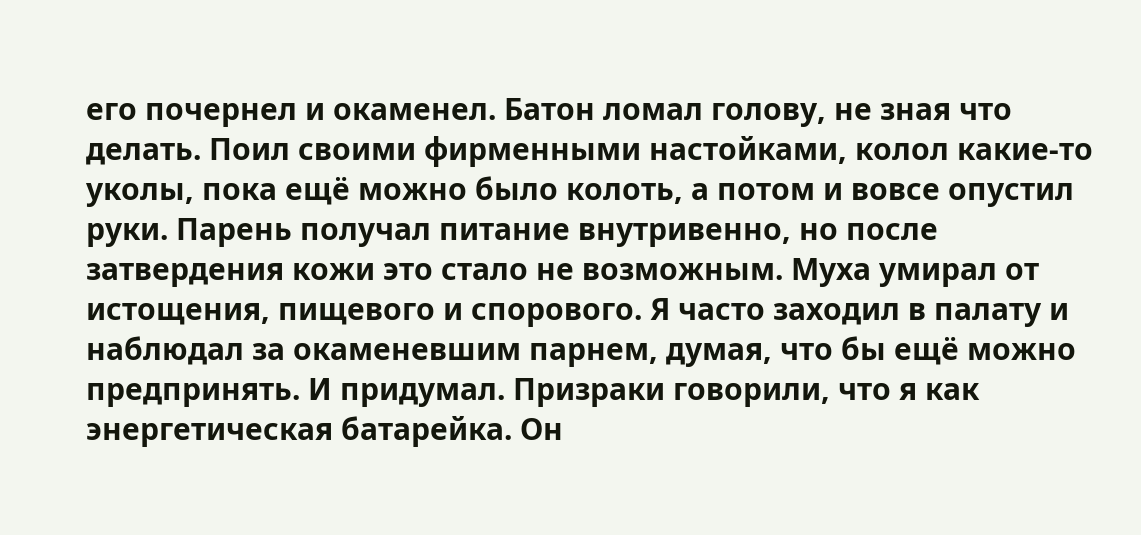его почернел и окаменел. Батон ломал голову, не зная что делать. Поил своими фирменными настойками, колол какие-то уколы, пока ещё можно было колоть, а потом и вовсе опустил руки. Парень получал питание внутривенно, но после затвердения кожи это стало не возможным. Муха умирал от истощения, пищевого и спорового. Я часто заходил в палату и наблюдал за окаменевшим парнем, думая, что бы ещё можно предпринять. И придумал. Призраки говорили, что я как энергетическая батарейка. Он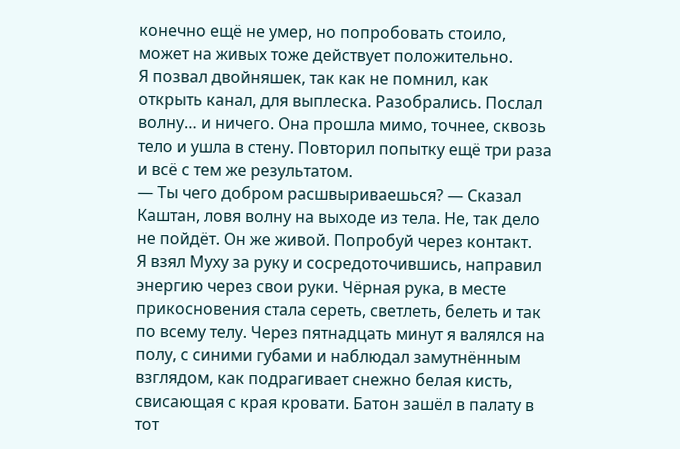конечно ещё не умер, но попробовать стоило, может на живых тоже действует положительно.
Я позвал двойняшек, так как не помнил, как открыть канал, для выплеска. Разобрались. Послал волну… и ничего. Она прошла мимо, точнее, сквозь тело и ушла в стену. Повторил попытку ещё три раза и всё с тем же результатом.
— Ты чего добром расшвыриваешься? — Сказал Каштан, ловя волну на выходе из тела. Не, так дело не пойдёт. Он же живой. Попробуй через контакт.
Я взял Муху за руку и сосредоточившись, направил энергию через свои руки. Чёрная рука, в месте прикосновения стала сереть, светлеть, белеть и так по всему телу. Через пятнадцать минут я валялся на полу, с синими губами и наблюдал замутнённым взглядом, как подрагивает снежно белая кисть, свисающая с края кровати. Батон зашёл в палату в тот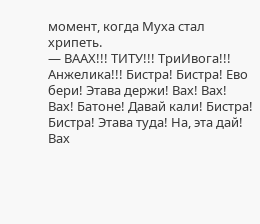момент, когда Муха стал хрипеть.
— ВААХ!!! ТИТУ!!! ТриИвога!!! Анжелика!!! Бистра! Бистра! Ево бери! Этава держи! Вах! Вах! Вах! Батоне! Давай кали! Бистра! Бистра! Этава туда! На, эта дай! Вах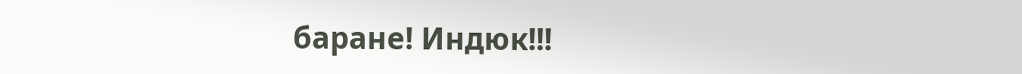баране! Индюк!!!